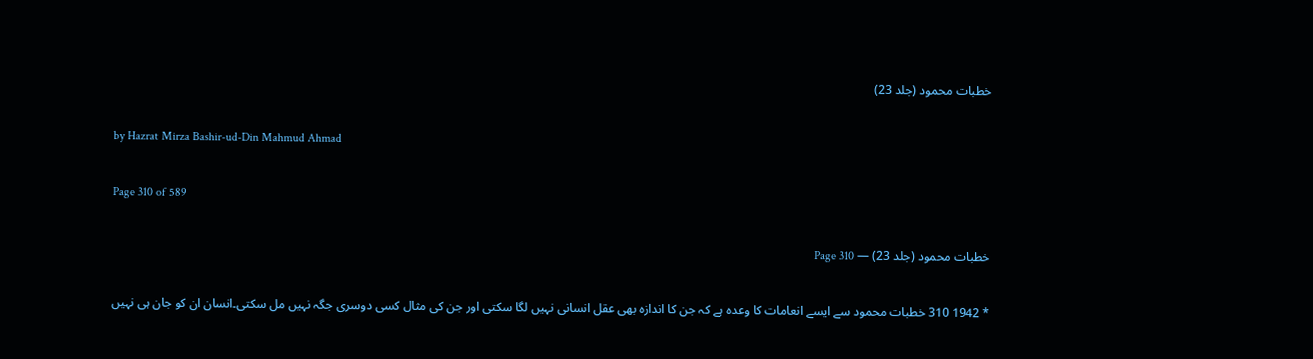خطبات محمود (جلد 23)

by Hazrat Mirza Bashir-ud-Din Mahmud Ahmad

Page 310 of 589

خطبات محمود (جلد 23) — Page 310

* 1942 310 خطبات محمود سے ایسے انعامات کا وعدہ ہے کہ جن کا اندازہ بھی عقل انسانی نہیں لگا سکتی اور جن کی مثال کسی دوسری جگہ نہیں مل سکتی۔انسان ان کو جان ہی نہیں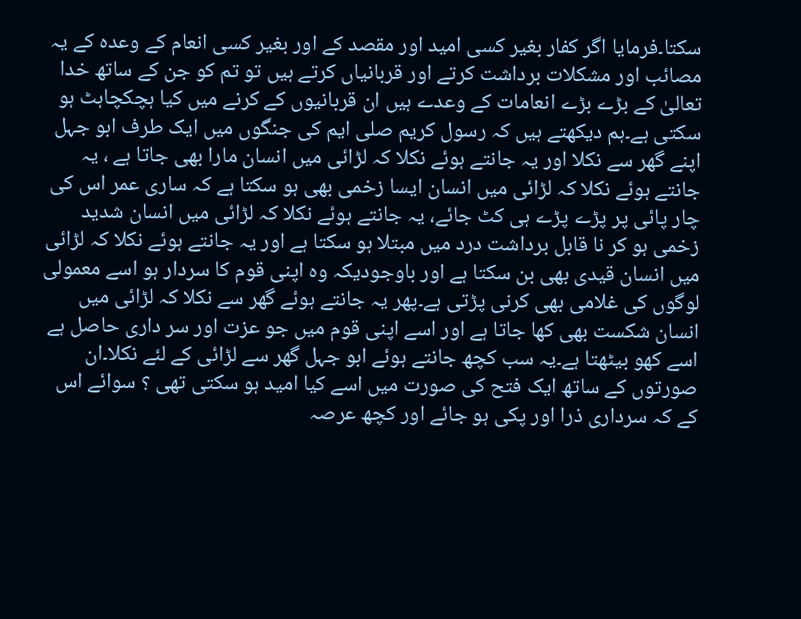سکتا۔فرمایا اگر کفار بغیر کسی امید اور مقصد کے اور بغیر کسی انعام کے وعدہ کے یہ مصائب اور مشکلات برداشت کرتے اور قربانیاں کرتے ہیں تو تم کو جن کے ساتھ خدا تعالیٰ کے بڑے بڑے انعامات کے وعدے ہیں ان قربانیوں کے کرنے میں کیا ہچکچاہٹ ہو سکتی ہے۔ہم دیکھتے ہیں کہ رسول کریم صلی ایم کی جنگوں میں ایک طرف ابو جہل اپنے گھر سے نکلا اور یہ جانتے ہوئے نکلا کہ لڑائی میں انسان مارا بھی جاتا ہے ، یہ جانتے ہوئے نکلا کہ لڑائی میں انسان ایسا زخمی بھی ہو سکتا ہے کہ ساری عمر اس کی چار پائی پر پڑے پڑے ہی کٹ جائے، یہ جانتے ہوئے نکلا کہ لڑائی میں انسان شدید زخمی ہو کر نا قابل برداشت درد میں مبتلا ہو سکتا ہے اور یہ جانتے ہوئے نکلا کہ لڑائی میں انسان قیدی بھی بن سکتا ہے اور باوجودیکہ وہ اپنی قوم کا سردار ہو اسے معمولی لوگوں کی غلامی بھی کرنی پڑتی ہے۔پھر یہ جانتے ہوئے گھر سے نکلا کہ لڑائی میں انسان شکست بھی کھا جاتا ہے اور اسے اپنی قوم میں جو عزت اور سر داری حاصل ہے اسے کھو بیٹھتا ہے۔یہ سب کچھ جانتے ہوئے ابو جہل گھر سے لڑائی کے لئے نکلا۔ان صورتوں کے ساتھ ایک فتح کی صورت میں اسے کیا امید ہو سکتی تھی ؟ سوائے اس کے کہ سرداری ذرا اور پکی ہو جائے اور کچھ عرصہ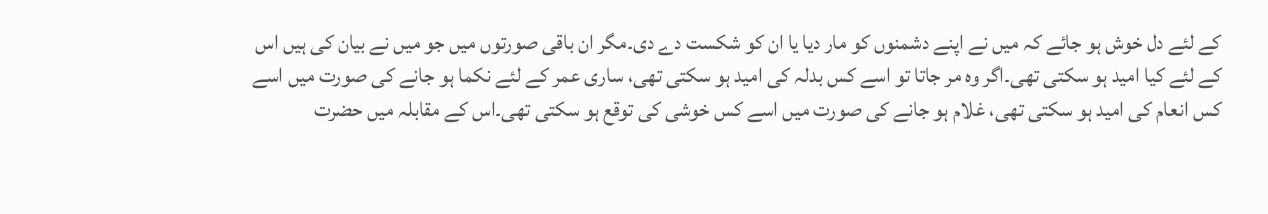کے لئے دل خوش ہو جائے کہ میں نے اپنے دشمنوں کو مار دیا یا ان کو شکست دے دی۔مگر ان باقی صورتوں میں جو میں نے بیان کی ہیں اس کے لئے کیا امید ہو سکتی تھی۔اگر وہ مر جاتا تو اسے کس بدلہ کی امید ہو سکتی تھی، ساری عمر کے لئے نکما ہو جانے کی صورت میں اسے کس انعام کی امید ہو سکتی تھی، غلام ہو جانے کی صورت میں اسے کس خوشی کی توقع ہو سکتی تھی۔اس کے مقابلہ میں حضرت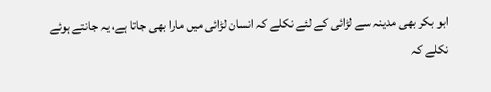ابو بکر بھی مدینہ سے لڑائی کے لئے نکلے کہ انسان لڑائی میں مارا بھی جاتا ہے، یہ جانتے ہوئے نکلے کہ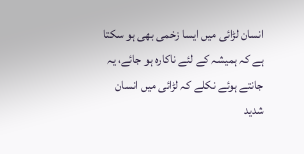انسان لڑائی میں ایسا زخمی بھی ہو سکتا ہے کہ ہمیشہ کے لئے ناکارہ ہو جائے، یہ جانتے ہوئے نکلے کہ لڑائی میں انسان شدید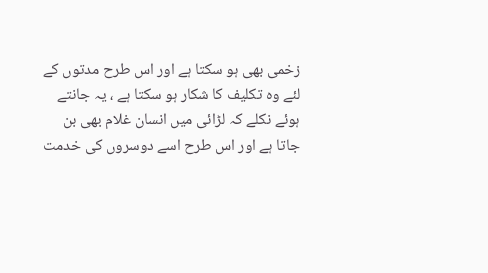زخمی بھی ہو سکتا ہے اور اس طرح مدتوں کے لئے وہ تکلیف کا شکار ہو سکتا ہے ، یہ جانتے ہوئے نکلے کہ لڑائی میں انسان غلام بھی بن جاتا ہے اور اس طرح اسے دوسروں کی خدمت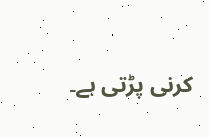کرنی پڑتی ہے۔